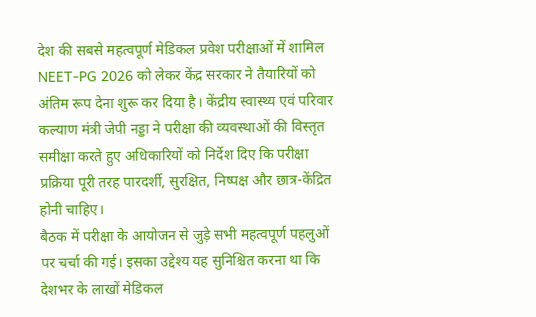देश की सबसे महत्वपूर्ण मेडिकल प्रवेश परीक्षाओं में शामिल NEET-PG 2026 को लेकर केंद्र सरकार ने तैयारियों को अंतिम रूप देना शुरू कर दिया है। केंद्रीय स्वास्थ्य एवं परिवार कल्याण मंत्री जेपी नड्डा ने परीक्षा की व्यवस्थाओं की विस्तृत समीक्षा करते हुए अधिकारियों को निर्देश दिए कि परीक्षा प्रक्रिया पूरी तरह पारदर्शी, सुरक्षित, निष्पक्ष और छात्र-केंद्रित होनी चाहिए।
बैठक में परीक्षा के आयोजन से जुड़े सभी महत्वपूर्ण पहलुओं पर चर्चा की गई। इसका उद्देश्य यह सुनिश्चित करना था कि देशभर के लाखों मेडिकल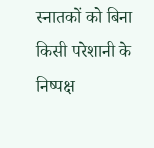स्नातकों को बिना किसी परेशानी के निष्पक्ष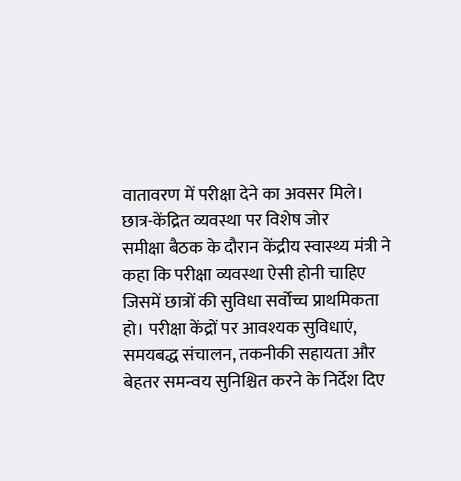वातावरण में परीक्षा देने का अवसर मिले।
छात्र-केंद्रित व्यवस्था पर विशेष जोर
समीक्षा बैठक के दौरान केंद्रीय स्वास्थ्य मंत्री ने कहा कि परीक्षा व्यवस्था ऐसी होनी चाहिए जिसमें छात्रों की सुविधा सर्वोच्च प्राथमिकता हो। परीक्षा केंद्रों पर आवश्यक सुविधाएं, समयबद्ध संचालन, तकनीकी सहायता और बेहतर समन्वय सुनिश्चित करने के निर्देश दिए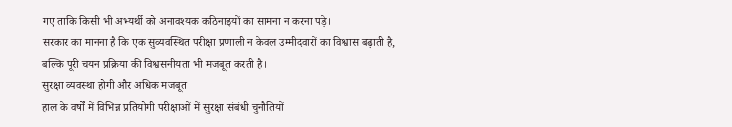गए ताकि किसी भी अभ्यर्थी को अनावश्यक कठिनाइयों का सामना न करना पड़े।
सरकार का मानना है कि एक सुव्यवस्थित परीक्षा प्रणाली न केवल उम्मीदवारों का विश्वास बढ़ाती है, बल्कि पूरी चयन प्रक्रिया की विश्वसनीयता भी मजबूत करती है।
सुरक्षा व्यवस्था होगी और अधिक मजबूत
हाल के वर्षों में विभिन्न प्रतियोगी परीक्षाओं में सुरक्षा संबंधी चुनौतियों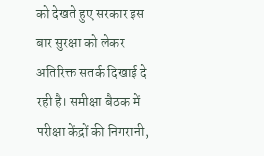को देखते हुए सरकार इस बार सुरक्षा को लेकर अतिरिक्त सतर्क दिखाई दे रही है। समीक्षा बैठक में परीक्षा केंद्रों की निगरानी,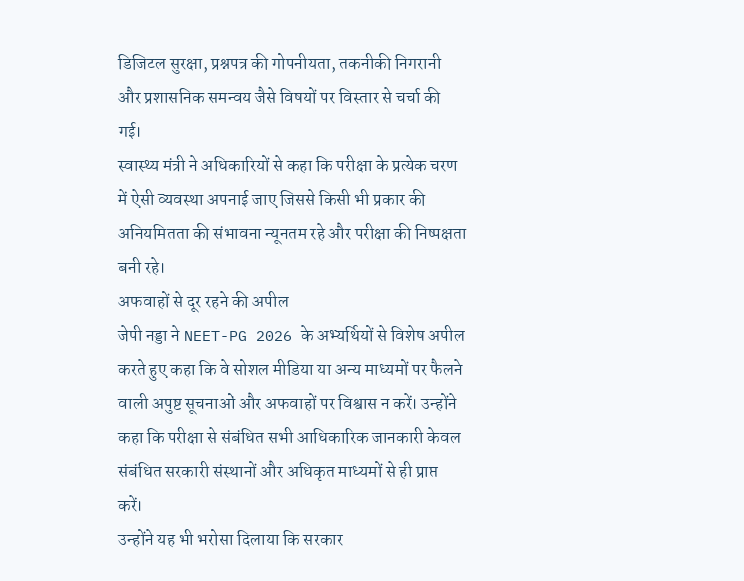डिजिटल सुरक्षा, प्रश्नपत्र की गोपनीयता, तकनीकी निगरानी और प्रशासनिक समन्वय जैसे विषयों पर विस्तार से चर्चा की गई।
स्वास्थ्य मंत्री ने अधिकारियों से कहा कि परीक्षा के प्रत्येक चरण में ऐसी व्यवस्था अपनाई जाए जिससे किसी भी प्रकार की अनियमितता की संभावना न्यूनतम रहे और परीक्षा की निष्पक्षता बनी रहे।
अफवाहों से दूर रहने की अपील
जेपी नड्डा ने NEET-PG 2026 के अभ्यर्थियों से विशेष अपील करते हुए कहा कि वे सोशल मीडिया या अन्य माध्यमों पर फैलने वाली अपुष्ट सूचनाओं और अफवाहों पर विश्वास न करें। उन्होंने कहा कि परीक्षा से संबंधित सभी आधिकारिक जानकारी केवल संबंधित सरकारी संस्थानों और अधिकृत माध्यमों से ही प्राप्त करें।
उन्होंने यह भी भरोसा दिलाया कि सरकार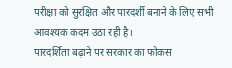परीक्षा को सुरक्षित और पारदर्शी बनाने के लिए सभी आवश्यक कदम उठा रही है।
पारदर्शिता बढ़ाने पर सरकार का फोकस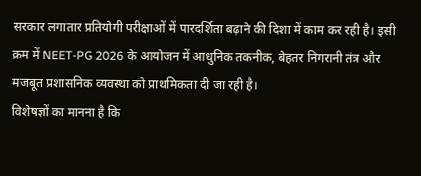सरकार लगातार प्रतियोगी परीक्षाओं में पारदर्शिता बढ़ाने की दिशा में काम कर रही है। इसी क्रम में NEET-PG 2026 के आयोजन में आधुनिक तकनीक, बेहतर निगरानी तंत्र और मजबूत प्रशासनिक व्यवस्था को प्राथमिकता दी जा रही है।
विशेषज्ञों का मानना है कि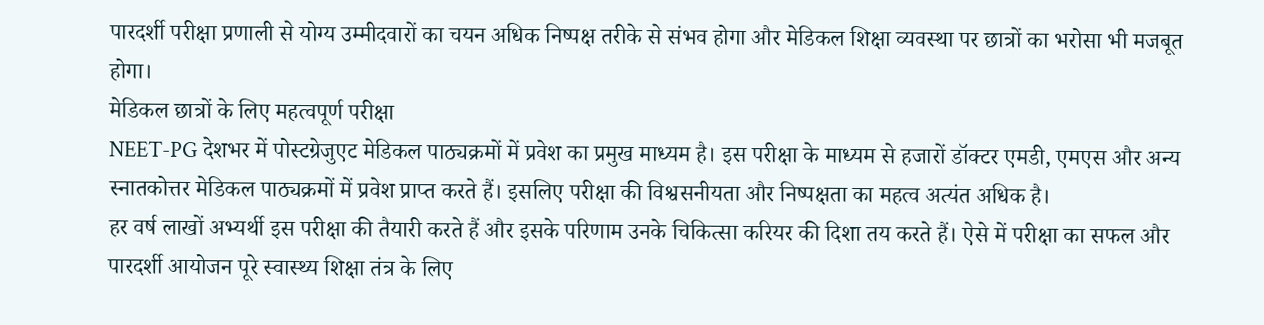पारदर्शी परीक्षा प्रणाली से योग्य उम्मीदवारों का चयन अधिक निष्पक्ष तरीके से संभव होगा और मेडिकल शिक्षा व्यवस्था पर छात्रों का भरोसा भी मजबूत होगा।
मेडिकल छात्रों के लिए महत्वपूर्ण परीक्षा
NEET-PG देशभर में पोस्टग्रेजुएट मेडिकल पाठ्यक्रमों में प्रवेश का प्रमुख माध्यम है। इस परीक्षा के माध्यम से हजारों डॉक्टर एमडी, एमएस और अन्य स्नातकोत्तर मेडिकल पाठ्यक्रमों में प्रवेश प्राप्त करते हैं। इसलिए परीक्षा की विश्वसनीयता और निष्पक्षता का महत्व अत्यंत अधिक है।
हर वर्ष लाखों अभ्यर्थी इस परीक्षा की तैयारी करते हैं और इसके परिणाम उनके चिकित्सा करियर की दिशा तय करते हैं। ऐसे में परीक्षा का सफल और पारदर्शी आयोजन पूरे स्वास्थ्य शिक्षा तंत्र के लिए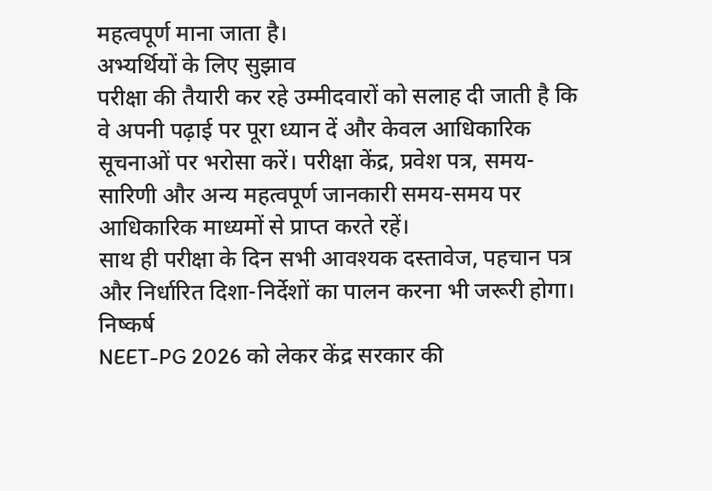महत्वपूर्ण माना जाता है।
अभ्यर्थियों के लिए सुझाव
परीक्षा की तैयारी कर रहे उम्मीदवारों को सलाह दी जाती है कि वे अपनी पढ़ाई पर पूरा ध्यान दें और केवल आधिकारिक सूचनाओं पर भरोसा करें। परीक्षा केंद्र, प्रवेश पत्र, समय-सारिणी और अन्य महत्वपूर्ण जानकारी समय-समय पर आधिकारिक माध्यमों से प्राप्त करते रहें।
साथ ही परीक्षा के दिन सभी आवश्यक दस्तावेज, पहचान पत्र और निर्धारित दिशा-निर्देशों का पालन करना भी जरूरी होगा।
निष्कर्ष
NEET-PG 2026 को लेकर केंद्र सरकार की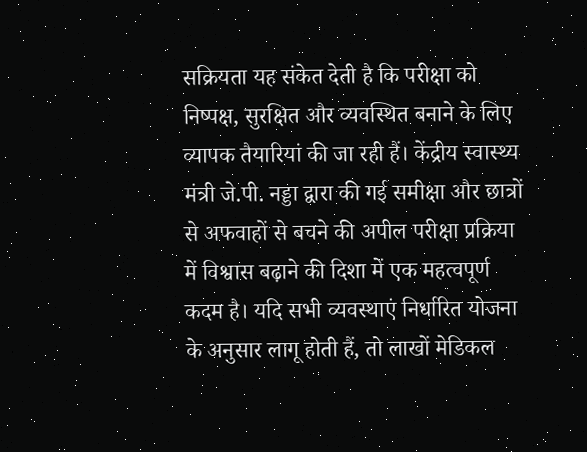सक्रियता यह संकेत देती है कि परीक्षा को निष्पक्ष, सुरक्षित और व्यवस्थित बनाने के लिए व्यापक तैयारियां की जा रही हैं। केंद्रीय स्वास्थ्य मंत्री जे.पी. नड्डा द्वारा की गई समीक्षा और छात्रों से अफवाहों से बचने की अपील परीक्षा प्रक्रिया में विश्वास बढ़ाने की दिशा में एक महत्वपूर्ण कदम है। यदि सभी व्यवस्थाएं निर्धारित योजना के अनुसार लागू होती हैं, तो लाखों मेडिकल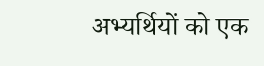अभ्यर्थियों को एक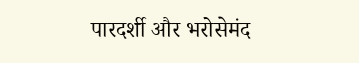पारदर्शी और भरोसेमंद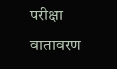परीक्षा वातावरण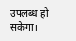उपलब्ध हो सकेगा।